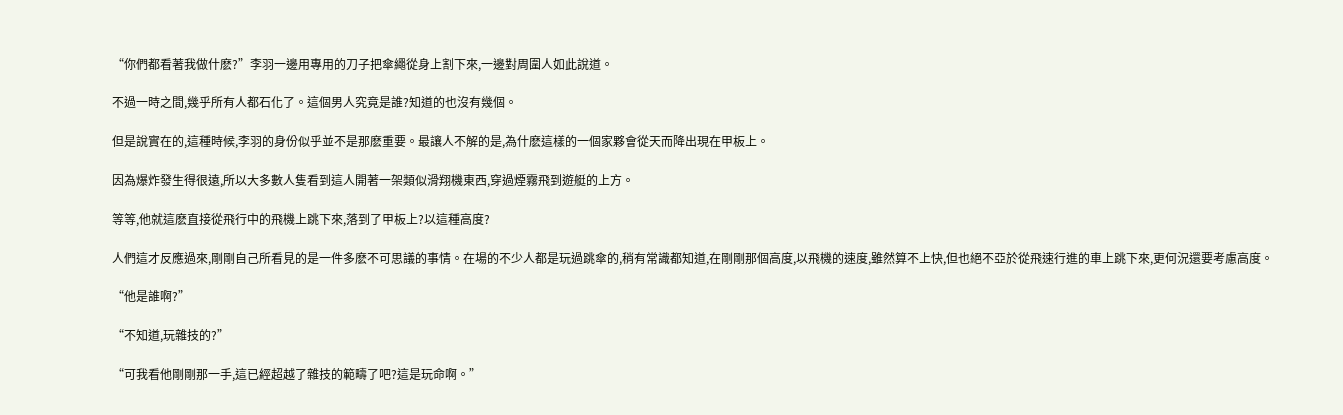“你們都看著我做什麽?”李羽一邊用專用的刀子把傘繩從身上割下來,一邊對周圍人如此說道。

不過一時之間,幾乎所有人都石化了。這個男人究竟是誰?知道的也沒有幾個。

但是說實在的,這種時候,李羽的身份似乎並不是那麽重要。最讓人不解的是,為什麽這樣的一個家夥會從天而降出現在甲板上。

因為爆炸發生得很遠,所以大多數人隻看到這人開著一架類似滑翔機東西,穿過煙霧飛到遊艇的上方。

等等,他就這麽直接從飛行中的飛機上跳下來,落到了甲板上?以這種高度?

人們這才反應過來,剛剛自己所看見的是一件多麽不可思議的事情。在場的不少人都是玩過跳傘的,稍有常識都知道,在剛剛那個高度,以飛機的速度,雖然算不上快,但也絕不亞於從飛速行進的車上跳下來,更何況還要考慮高度。

“他是誰啊?”

“不知道,玩雜技的?”

“可我看他剛剛那一手,這已經超越了雜技的範疇了吧?這是玩命啊。”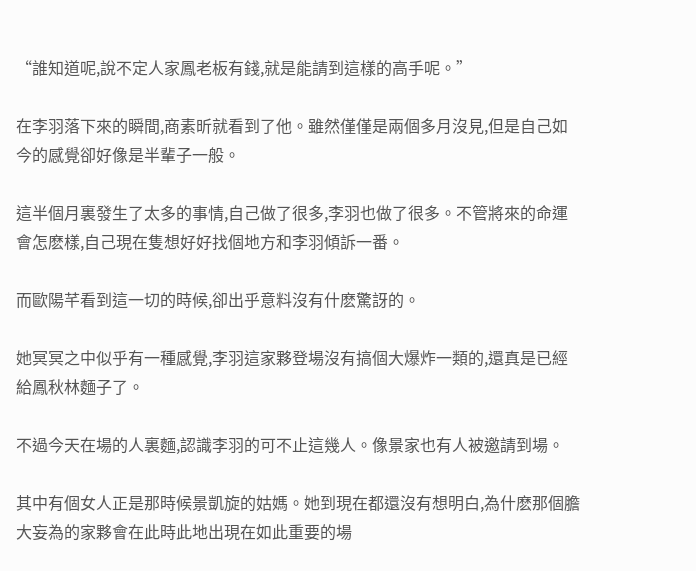“誰知道呢,說不定人家鳳老板有錢,就是能請到這樣的高手呢。”

在李羽落下來的瞬間,商素昕就看到了他。雖然僅僅是兩個多月沒見,但是自己如今的感覺卻好像是半輩子一般。

這半個月裏發生了太多的事情,自己做了很多,李羽也做了很多。不管將來的命運會怎麽樣,自己現在隻想好好找個地方和李羽傾訴一番。

而歐陽芊看到這一切的時候,卻出乎意料沒有什麽驚訝的。

她冥冥之中似乎有一種感覺,李羽這家夥登場沒有搞個大爆炸一類的,還真是已經給鳳秋林麵子了。

不過今天在場的人裏麵,認識李羽的可不止這幾人。像景家也有人被邀請到場。

其中有個女人正是那時候景凱旋的姑媽。她到現在都還沒有想明白,為什麽那個膽大妄為的家夥會在此時此地出現在如此重要的場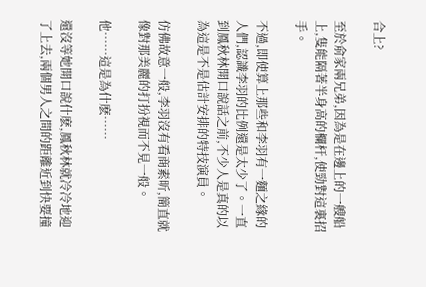合上?

至於俞家兩兄弟,因為是在邊上的一艘船上,隻能隔著半身高的欄杆,使勁對這裏招手。

不過,即使算上那些和李羽有一麵之緣的人們,認識李羽的比例還是太少了。一直到鳳秋林開口說話之前,不少人是真的以為這是不是估計安排的特技演員。

仿佛故意一般,李羽沒有看商素昕,簡直就像對那美麗的打扮視而不見一般。

他……這是為什麽……

還沒等她開口說什麽,鳳秋林就冷冷地迎了上去,兩個男人之間的距離近到快要撞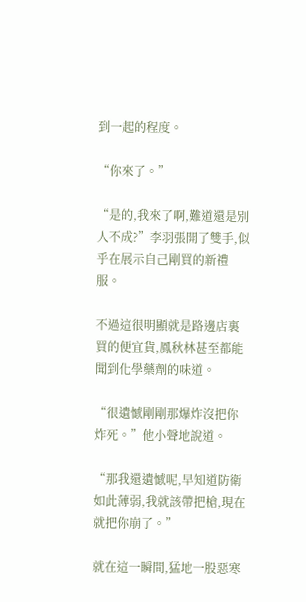到一起的程度。

“你來了。”

“是的,我來了啊,難道還是別人不成?”李羽張開了雙手,似乎在展示自己剛買的新禮服。

不過這很明顯就是路邊店裏買的便宜貨,鳳秋林甚至都能聞到化學藥劑的味道。

“很遺憾剛剛那爆炸沒把你炸死。”他小聲地說道。

“那我還遺憾呢,早知道防衛如此薄弱,我就該帶把槍,現在就把你崩了。”

就在這一瞬間,猛地一股惡寒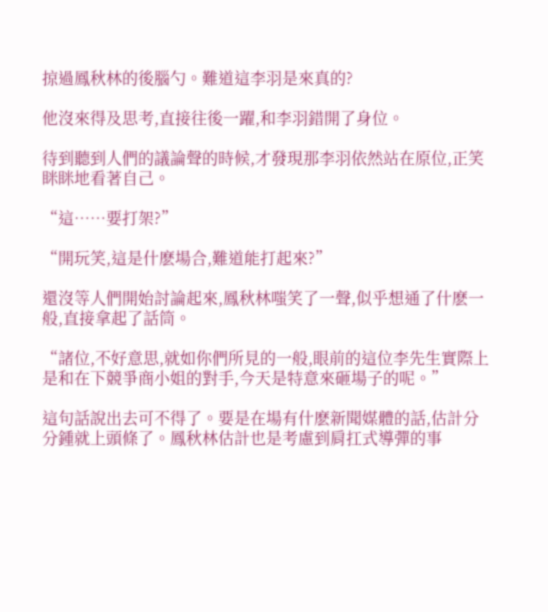掠過鳳秋林的後腦勺。難道這李羽是來真的?

他沒來得及思考,直接往後一躍,和李羽錯開了身位。

待到聽到人們的議論聲的時候,才發現那李羽依然站在原位,正笑眯眯地看著自己。

“這……要打架?”

“開玩笑,這是什麽場合,難道能打起來?”

還沒等人們開始討論起來,鳳秋林嗤笑了一聲,似乎想通了什麽一般,直接拿起了話筒。

“諸位,不好意思,就如你們所見的一般,眼前的這位李先生實際上是和在下競爭商小姐的對手,今天是特意來砸場子的呢。”

這句話說出去可不得了。要是在場有什麽新聞媒體的話,估計分分鍾就上頭條了。鳳秋林估計也是考慮到肩扛式導彈的事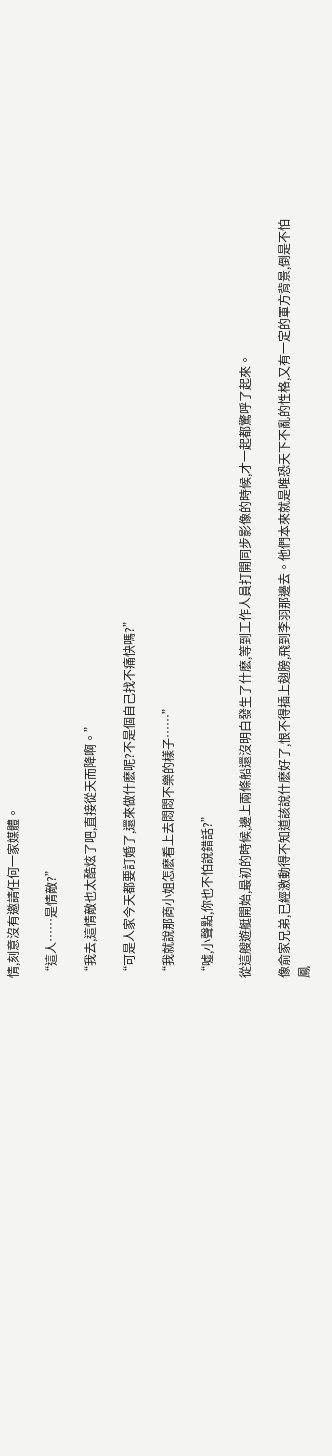情,刻意沒有邀請任何一家媒體。

“這人……是情敵?”

“我去,這情敵也太酷炫了吧,直接從天而降啊。”

“可是人家今天都要訂婚了,還來做什麽呢?不是個自己找不痛快嗎?”

“我就說那商小姐怎麽看上去悶悶不樂的樣子……”

“噓,小聲點,你也不怕說錯話?”

從這艘遊艇開始,最初的時候,邊上兩條船還沒明白發生了什麽,等到工作人員打開同步影像的時候,才一起都驚呼了起來。

像俞家兄弟,已經激動得不知道該說什麽好了,恨不得插上翅膀,飛到李羽那邊去。他們本來就是唯恐天下不亂的性格,又有一定的軍方背景,倒是不怕鳳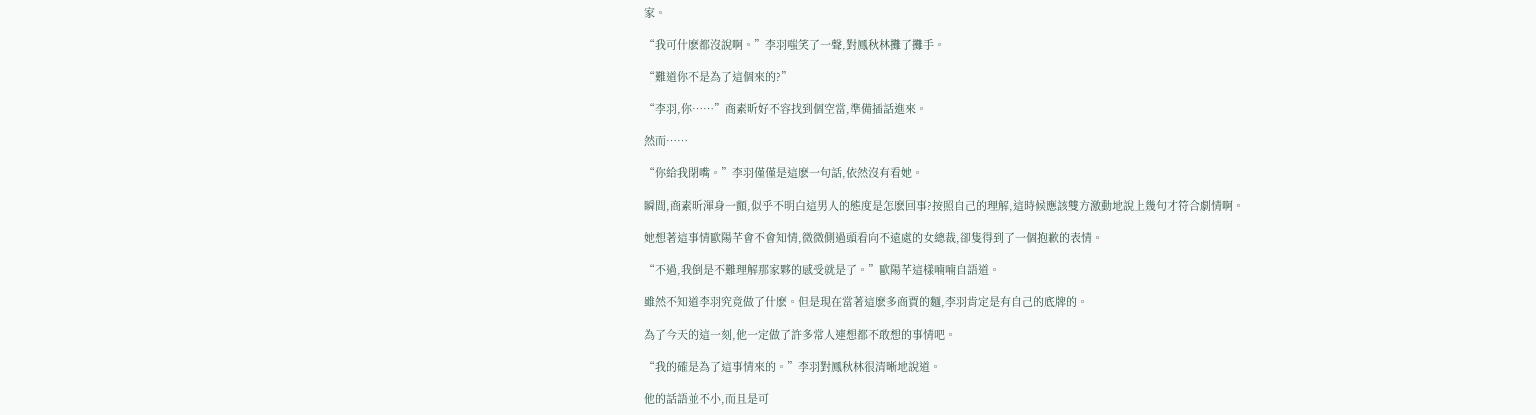家。

“我可什麽都沒說啊。”李羽嗤笑了一聲,對鳳秋林攤了攤手。

“難道你不是為了這個來的?”

“李羽,你……”商素昕好不容找到個空當,準備插話進來。

然而……

“你給我閉嘴。”李羽僅僅是這麽一句話,依然沒有看她。

瞬間,商素昕渾身一顫,似乎不明白這男人的態度是怎麽回事?按照自己的理解,這時候應該雙方激動地說上幾句才符合劇情啊。

她想著這事情歐陽芊會不會知情,微微側過頭看向不遠處的女總裁,卻隻得到了一個抱歉的表情。

“不過,我倒是不難理解那家夥的感受就是了。”歐陽芊這樣喃喃自語道。

雖然不知道李羽究竟做了什麽。但是現在當著這麽多商賈的麵,李羽肯定是有自己的底牌的。

為了今天的這一刻,他一定做了許多常人連想都不敢想的事情吧。

“我的確是為了這事情來的。”李羽對鳳秋林很清晰地說道。

他的話語並不小,而且是可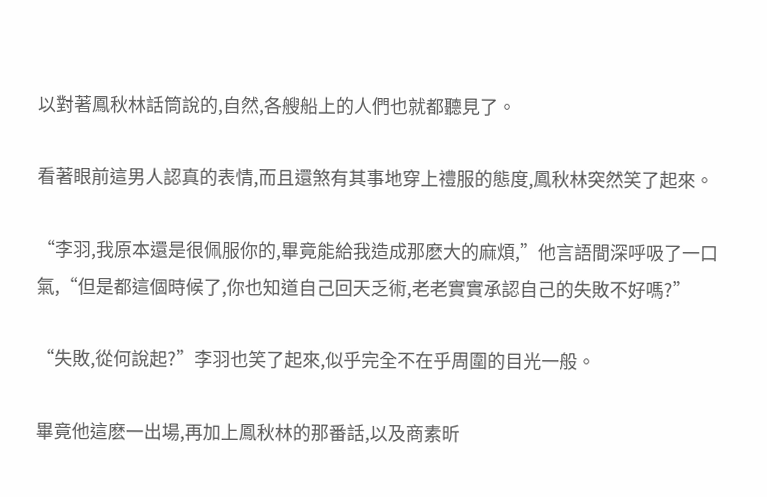以對著鳳秋林話筒說的,自然,各艘船上的人們也就都聽見了。

看著眼前這男人認真的表情,而且還煞有其事地穿上禮服的態度,鳳秋林突然笑了起來。

“李羽,我原本還是很佩服你的,畢竟能給我造成那麽大的麻煩,”他言語間深呼吸了一口氣,“但是都這個時候了,你也知道自己回天乏術,老老實實承認自己的失敗不好嗎?”

“失敗,從何說起?”李羽也笑了起來,似乎完全不在乎周圍的目光一般。

畢竟他這麽一出場,再加上鳳秋林的那番話,以及商素昕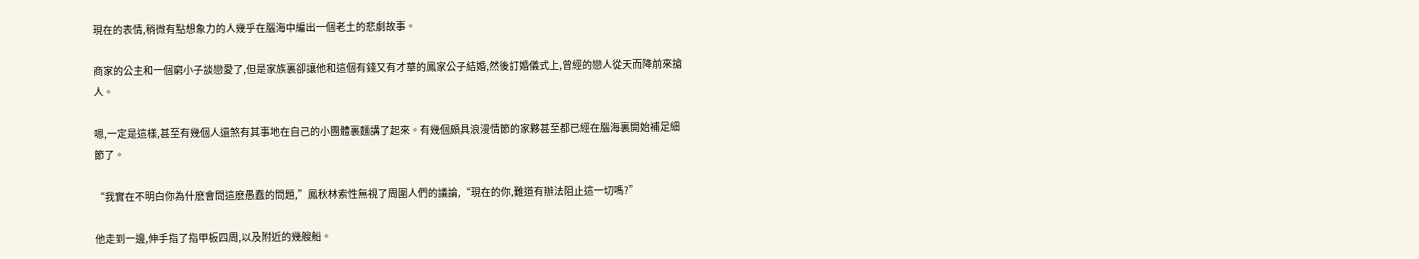現在的表情,稍微有點想象力的人幾乎在腦海中編出一個老土的悲劇故事。

商家的公主和一個窮小子談戀愛了,但是家族裏卻讓他和這個有錢又有才華的鳳家公子結婚,然後訂婚儀式上,曾經的戀人從天而降前來搶人。

嗯,一定是這樣,甚至有幾個人還煞有其事地在自己的小團體裏麵講了起來。有幾個頗具浪漫情節的家夥甚至都已經在腦海裏開始補足細節了。

“我實在不明白你為什麽會問這麽愚蠢的問題,”鳳秋林索性無視了周圍人們的議論,“現在的你,難道有辦法阻止這一切嗎?”

他走到一邊,伸手指了指甲板四周,以及附近的幾艘船。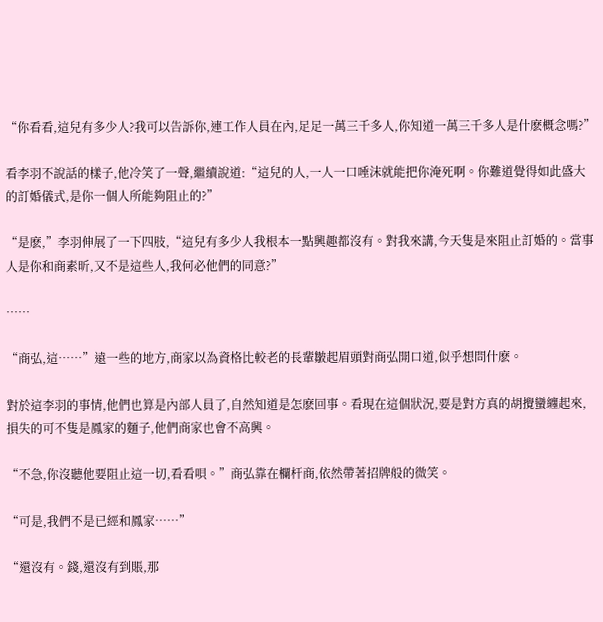“你看看,這兒有多少人?我可以告訴你,連工作人員在內,足足一萬三千多人,你知道一萬三千多人是什麽概念嗎?”

看李羽不說話的樣子,他冷笑了一聲,繼續說道:“這兒的人,一人一口唾沫就能把你淹死啊。你難道覺得如此盛大的訂婚儀式,是你一個人所能夠阻止的?”

“是麽,”李羽伸展了一下四肢,“這兒有多少人我根本一點興趣都沒有。對我來講,今天隻是來阻止訂婚的。當事人是你和商素昕,又不是這些人,我何必他們的同意?”

……

“商弘,這……”遠一些的地方,商家以為資格比較老的長輩皺起眉頭對商弘開口道,似乎想問什麽。

對於這李羽的事情,他們也算是內部人員了,自然知道是怎麽回事。看現在這個狀況,要是對方真的胡攪蠻纏起來,損失的可不隻是鳳家的麵子,他們商家也會不高興。

“不急,你沒聽他要阻止這一切,看看唄。”商弘靠在欄杆商,依然帶著招牌般的微笑。

“可是,我們不是已經和鳳家……”

“還沒有。錢,還沒有到賬,那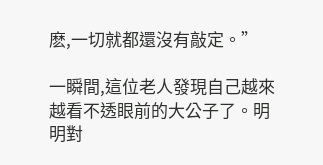麽,一切就都還沒有敲定。”

一瞬間,這位老人發現自己越來越看不透眼前的大公子了。明明對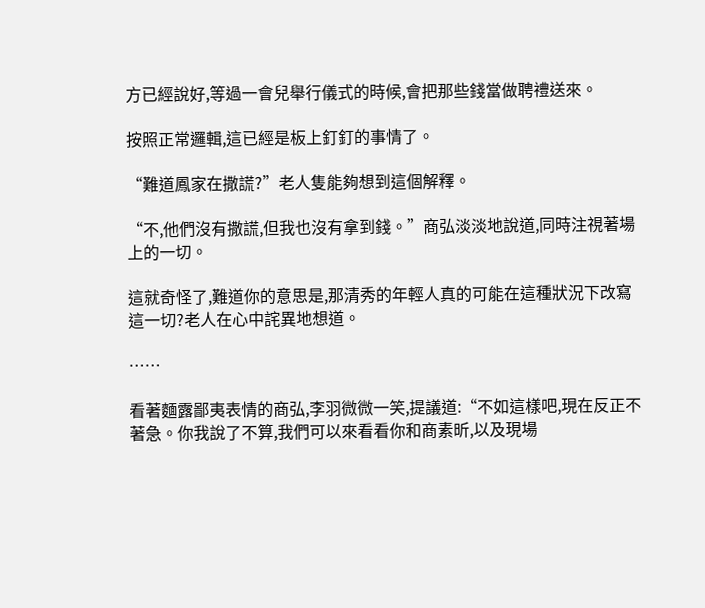方已經說好,等過一會兒舉行儀式的時候,會把那些錢當做聘禮送來。

按照正常邏輯,這已經是板上釘釘的事情了。

“難道鳳家在撒謊?”老人隻能夠想到這個解釋。

“不,他們沒有撒謊,但我也沒有拿到錢。”商弘淡淡地說道,同時注視著場上的一切。

這就奇怪了,難道你的意思是,那清秀的年輕人真的可能在這種狀況下改寫這一切?老人在心中詫異地想道。

……

看著麵露鄙夷表情的商弘,李羽微微一笑,提議道:“不如這樣吧,現在反正不著急。你我說了不算,我們可以來看看你和商素昕,以及現場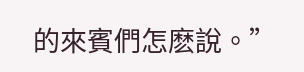的來賓們怎麽說。”